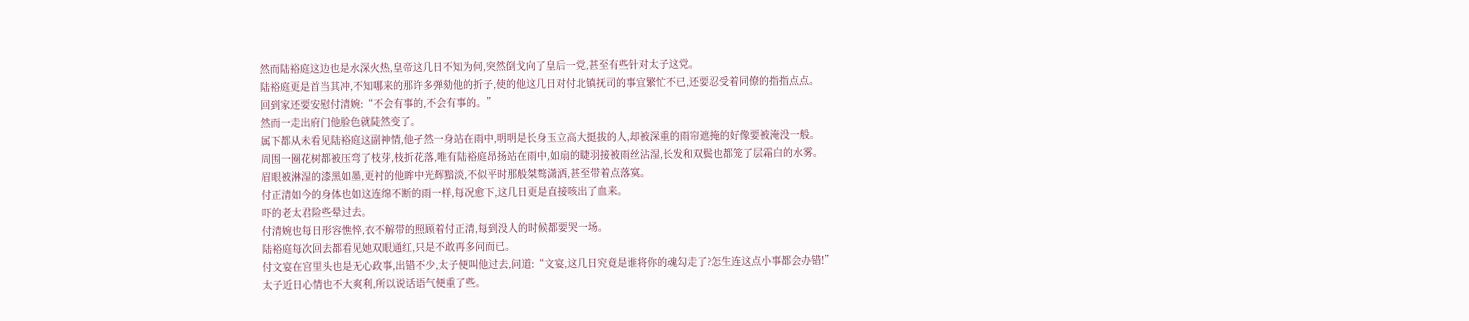然而陆裕庭这边也是水深火热,皇帝这几日不知为何,突然倒戈向了皇后一党,甚至有些针对太子这党。
陆裕庭更是首当其冲,不知哪来的那许多弹劾他的折子,使的他这几日对付北镇抚司的事宜繁忙不已,还要忍受着同僚的指指点点。
回到家还要安慰付清婉:“不会有事的,不会有事的。”
然而一走出府门他脸色就陡然变了。
属下都从未看见陆裕庭这副神情,他孑然一身站在雨中,明明是长身玉立高大挺拔的人,却被深重的雨帘遮掩的好像要被淹没一般。
周围一圈花树都被压弯了枝芽,枝折花落,唯有陆裕庭昂扬站在雨中,如扇的睫羽接被雨丝沾湿,长发和双鬓也都笼了层霜白的水雾。
眉眼被淋湿的漆黑如墨,更衬的他眸中光辉黯淡,不似平时那般桀骜潇洒,甚至带着点落寞。
付正清如今的身体也如这连绵不断的雨一样,每况愈下,这几日更是直接咳出了血来。
吓的老太君险些晕过去。
付清婉也每日形容憔悴,衣不解带的照顾着付正清,每到没人的时候都要哭一场。
陆裕庭每次回去都看见她双眼通红,只是不敢再多问而已。
付文宴在宫里头也是无心政事,出错不少,太子便叫他过去,问道:“文宴,这几日究竟是谁将你的魂勾走了?怎生连这点小事都会办错!”
太子近日心情也不大爽利,所以说话语气便重了些。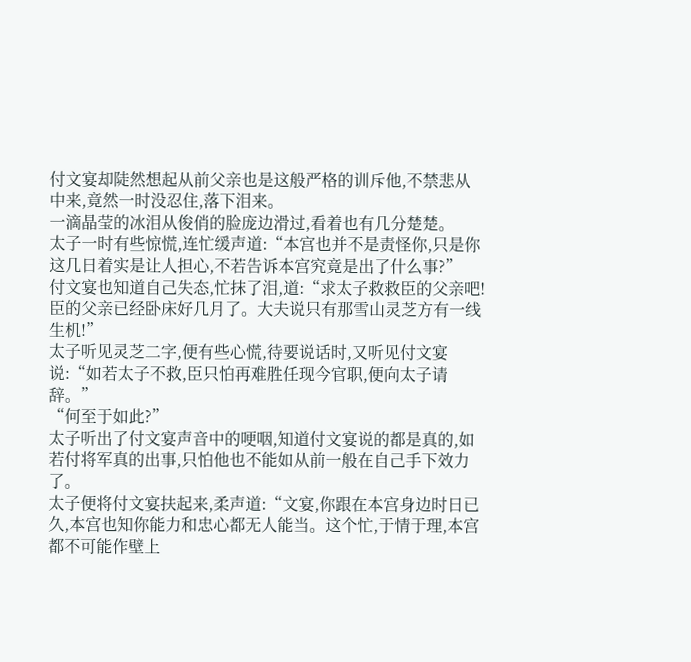付文宴却陡然想起从前父亲也是这般严格的训斥他,不禁悲从中来,竟然一时没忍住,落下泪来。
一滴晶莹的冰泪从俊俏的脸庞边滑过,看着也有几分楚楚。
太子一时有些惊慌,连忙缓声道:“本宫也并不是责怪你,只是你这几日着实是让人担心,不若告诉本宫究竟是出了什么事?”
付文宴也知道自己失态,忙抹了泪,道:“求太子救救臣的父亲吧!臣的父亲已经卧床好几月了。大夫说只有那雪山灵芝方有一线生机!”
太子听见灵芝二字,便有些心慌,待要说话时,又听见付文宴说:“如若太子不救,臣只怕再难胜任现今官职,便向太子请辞。”
“何至于如此?”
太子听出了付文宴声音中的哽咽,知道付文宴说的都是真的,如若付将军真的出事,只怕他也不能如从前一般在自己手下效力了。
太子便将付文宴扶起来,柔声道:“文宴,你跟在本宫身边时日已久,本宫也知你能力和忠心都无人能当。这个忙,于情于理,本宫都不可能作壁上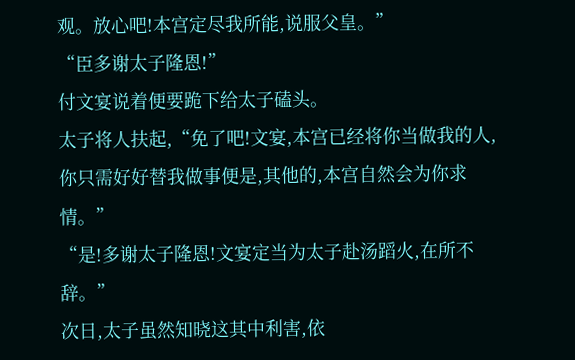观。放心吧!本宫定尽我所能,说服父皇。”
“臣多谢太子隆恩!”
付文宴说着便要跪下给太子磕头。
太子将人扶起,“免了吧!文宴,本宫已经将你当做我的人,你只需好好替我做事便是,其他的,本宫自然会为你求情。”
“是!多谢太子隆恩!文宴定当为太子赴汤蹈火,在所不辞。”
次日,太子虽然知晓这其中利害,依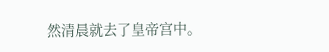然清晨就去了皇帝宫中。